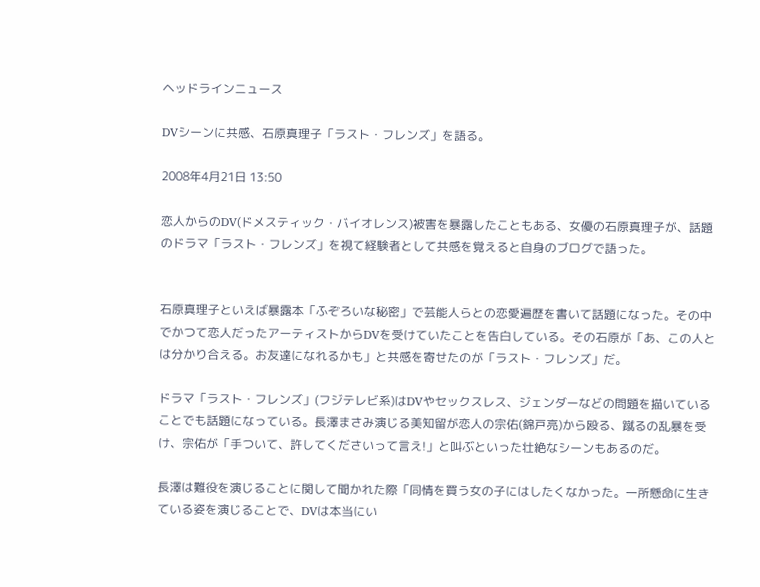ヘッドラインニュース

DVシーンに共感、石原真理子「ラスト・フレンズ」を語る。

2008年4月21日 13:50

恋人からのDV(ドメスティック・バイオレンス)被害を暴露したこともある、女優の石原真理子が、話題のドラマ「ラスト・フレンズ」を視て経験者として共感を覚えると自身のブログで語った。


石原真理子といえば暴露本「ふぞろいな秘密」で芸能人らとの恋愛遍歴を書いて話題になった。その中でかつて恋人だったアーティストからDVを受けていたことを告白している。その石原が「あ、この人とは分かり合える。お友達になれるかも」と共感を寄せたのが「ラスト・フレンズ」だ。

ドラマ「ラスト・フレンズ」(フジテレビ系)はDVやセックスレス、ジェンダーなどの問題を描いていることでも話題になっている。長澤まさみ演じる美知留が恋人の宗佑(錦戸亮)から殴る、蹴るの乱暴を受け、宗佑が「手ついて、許してくださいって言え!」と叫ぶといった壮絶なシーンもあるのだ。

長澤は難役を演じることに関して聞かれた際「同情を買う女の子にはしたくなかった。一所懸命に生きている姿を演じることで、DVは本当にい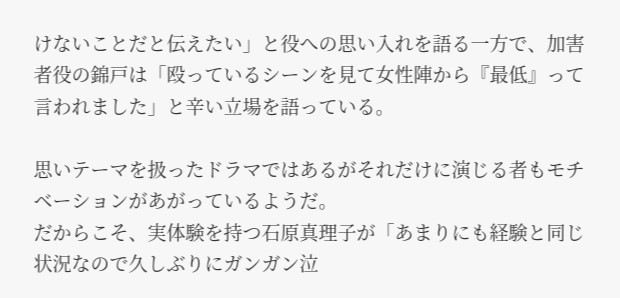けないことだと伝えたい」と役への思い入れを語る一方で、加害者役の錦戸は「殴っているシーンを見て女性陣から『最低』って言われました」と辛い立場を語っている。

思いテーマを扱ったドラマではあるがそれだけに演じる者もモチベーションがあがっているようだ。
だからこそ、実体験を持つ石原真理子が「あまりにも経験と同じ状況なので久しぶりにガンガン泣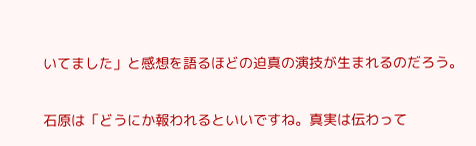いてました」と感想を語るほどの迫真の演技が生まれるのだろう。

石原は「どうにか報われるといいですね。真実は伝わって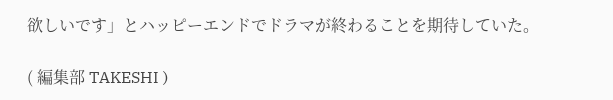欲しいです」とハッピーエンドでドラマが終わることを期待していた。

( 編集部 TAKESHI )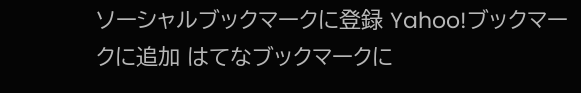ソーシャルブックマークに登録 Yahoo!ブックマークに追加 はてなブックマークに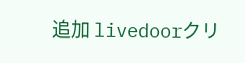追加 livedoorクリ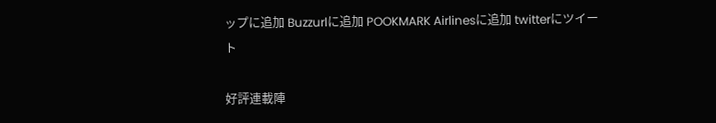ップに追加 Buzzurlに追加 POOKMARK Airlinesに追加 twitterにツイート

好評連載陣